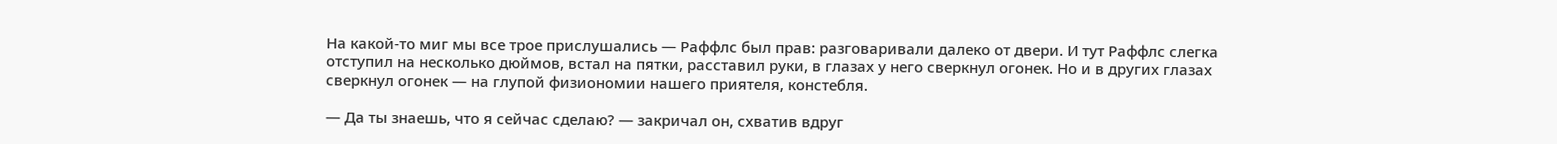На какой-то миг мы все трое прислушались — Раффлс был прав: разговаривали далеко от двери. И тут Раффлс слегка отступил на несколько дюймов, встал на пятки, расставил руки, в глазах у него сверкнул огонек. Но и в других глазах сверкнул огонек — на глупой физиономии нашего приятеля, констебля.

— Да ты знаешь, что я сейчас сделаю? — закричал он, схватив вдруг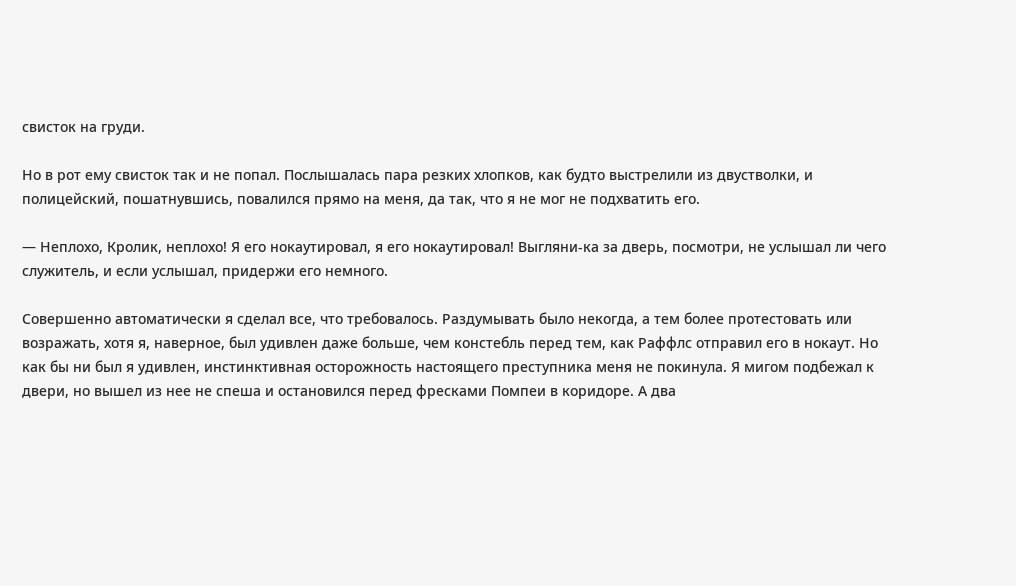свисток на груди.

Но в рот ему свисток так и не попал. Послышалась пара резких хлопков, как будто выстрелили из двустволки, и полицейский, пошатнувшись, повалился прямо на меня, да так, что я не мог не подхватить его.

— Неплохо, Кролик, неплохо! Я его нокаутировал, я его нокаутировал! Выгляни-ка за дверь, посмотри, не услышал ли чего служитель, и если услышал, придержи его немного.

Совершенно автоматически я сделал все, что требовалось. Раздумывать было некогда, а тем более протестовать или возражать, хотя я, наверное, был удивлен даже больше, чем констебль перед тем, как Раффлс отправил его в нокаут. Но как бы ни был я удивлен, инстинктивная осторожность настоящего преступника меня не покинула. Я мигом подбежал к двери, но вышел из нее не спеша и остановился перед фресками Помпеи в коридоре. А два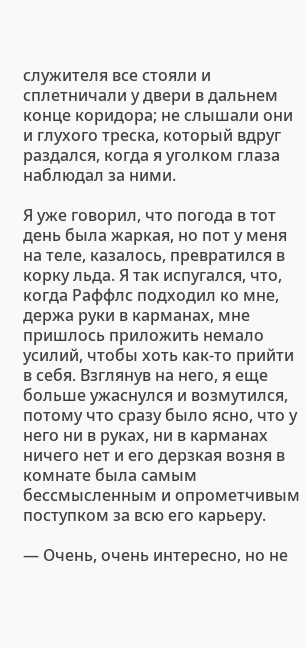служителя все стояли и сплетничали у двери в дальнем конце коридора; не слышали они и глухого треска, который вдруг раздался, когда я уголком глаза наблюдал за ними.

Я уже говорил, что погода в тот день была жаркая, но пот у меня на теле, казалось, превратился в корку льда. Я так испугался, что, когда Раффлс подходил ко мне, держа руки в карманах, мне пришлось приложить немало усилий, чтобы хоть как-то прийти в себя. Взглянув на него, я еще больше ужаснулся и возмутился, потому что сразу было ясно, что у него ни в руках, ни в карманах ничего нет и его дерзкая возня в комнате была самым бессмысленным и опрометчивым поступком за всю его карьеру.

— Очень, очень интересно, но не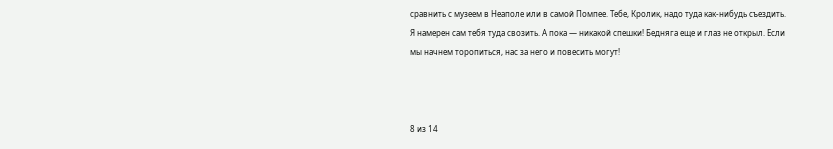сравнить с музеем в Неаполе или в самой Помпее. Тебе, Кролик, надо туда как-нибудь съездить. Я намерен сам тебя туда свозить. А пока — никакой спешки! Бедняга еще и глаз не открыл. Если мы начнем торопиться, нас за него и повесить могут!



8 из 14